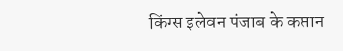किंग्स इलेवन पंजाब के कप्तान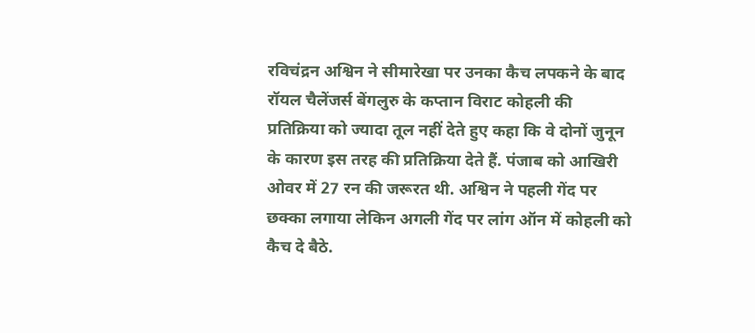रविचंद्रन अश्विन ने सीमारेखा पर उनका कैच लपकने के बाद रॉयल चैलेंजर्स बेंगलुरु के कप्तान विराट कोहली की प्रतिक्रिया को ज्यादा तूल नहीं देते हुए कहा कि वे दोनों जुनून के कारण इस तरह की प्रतिक्रिया देते हैं. पंजाब को आखिरी ओवर में 27 रन की जरूरत थी. अश्विन ने पहली गेंद पर छक्का लगाया लेकिन अगली गेंद पर लांग ऑन में कोहली को कैच दे बैठे.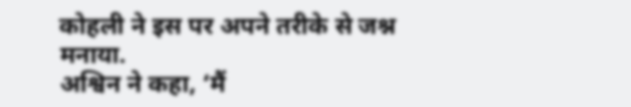कोहली ने इस पर अपने तरीके से जश्न मनाया.
अश्विन ने कहा, ‘मैं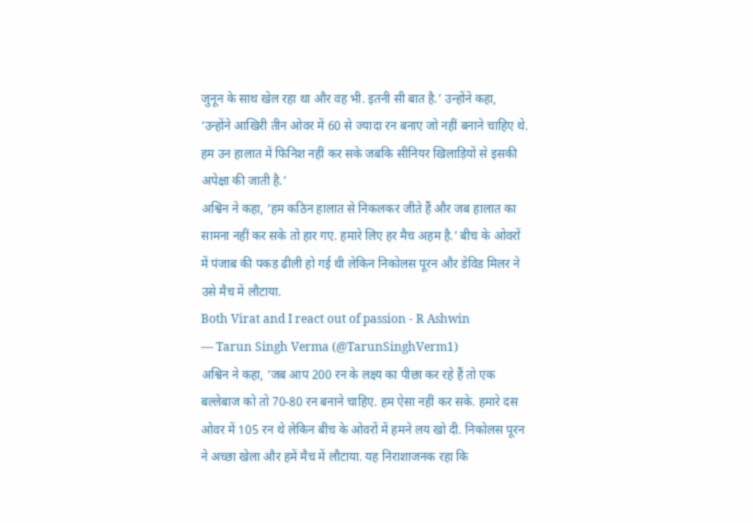जुनून के साथ खेल रहा था और वह भी. इतनी सी बात है.’ उन्होंने कहा, ‘उन्होंने आखिरी तीन ओवर में 60 से ज्यादा रन बनाए जो नहीं बनाने चाहिए थे. हम उन हालात में फिनिश नहीं कर सके जबकि सीनियर खिलाड़ियों से इसकी अपेक्षा की जाती है.’
अश्विन ने कहा, ‘हम कठिन हालात से निकलकर जीते हैं और जब हालात का सामना नहीं कर सके तो हार गए. हमारे लिए हर मैच अहम है.’ बीच के ओवरों में पंजाब की पकड़ ढीली हो गई थी लेकिन निकोलस पूरन और डेविड मिलर ने उसे मैच में लौटाया.
Both Virat and I react out of passion - R Ashwin
— Tarun Singh Verma (@TarunSinghVerm1)
अश्विन ने कहा, ‘जब आप 200 रन के लक्ष्य का पीछा कर रहे हैं तो एक बल्लेबाज को तो 70-80 रन बनाने चाहिए. हम ऐसा नहीं कर सके. हमारे दस ओवर में 105 रन थे लेकिन बीच के ओवरों में हमने लय खो दी. निकोलस पूरन ने अच्छा खेला और हमें मैच में लौटाया. यह निराशाजनक रहा कि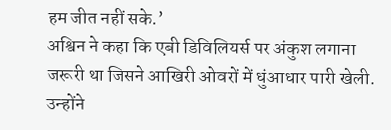हम जीत नहीं सके.’
अश्विन ने कहा कि एबी डिविलियर्स पर अंकुश लगाना जरूरी था जिसने आखिरी ओवरों में धुंआधार पारी खेली. उन्होंने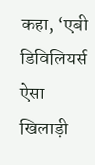कहा, ‘एबी डिविलियर्स ऐसा खिलाड़ी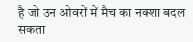है जो उन ओवरों में मैच का नक्शा बदल सकता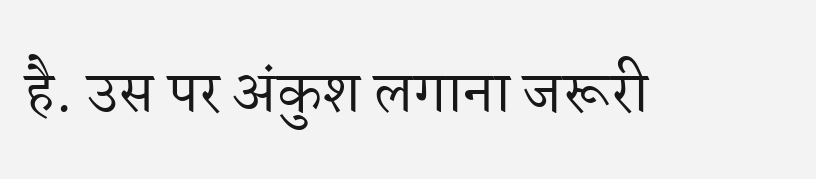है. उस पर अंकुश लगाना जरूरी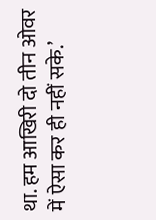था. हम आखिरी दो तीन ओवर में ऐसा कर ही नहीं सके.’